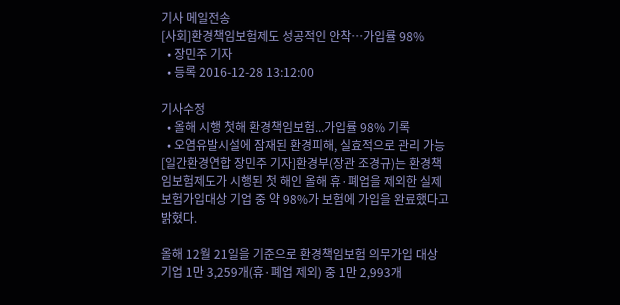기사 메일전송
[사회]환경책임보험제도 성공적인 안착…가입률 98%
  • 장민주 기자
  • 등록 2016-12-28 13:12:00

기사수정
  • 올해 시행 첫해 환경책임보험...가입률 98% 기록
  • 오염유발시설에 잠재된 환경피해, 실효적으로 관리 가능
[일간환경연합 장민주 기자]환경부(장관 조경규)는 환경책임보험제도가 시행된 첫 해인 올해 휴·폐업을 제외한 실제 보험가입대상 기업 중 약 98%가 보험에 가입을 완료했다고 밝혔다.

올해 12월 21일을 기준으로 환경책임보험 의무가입 대상 기업 1만 3,259개(휴·폐업 제외) 중 1만 2,993개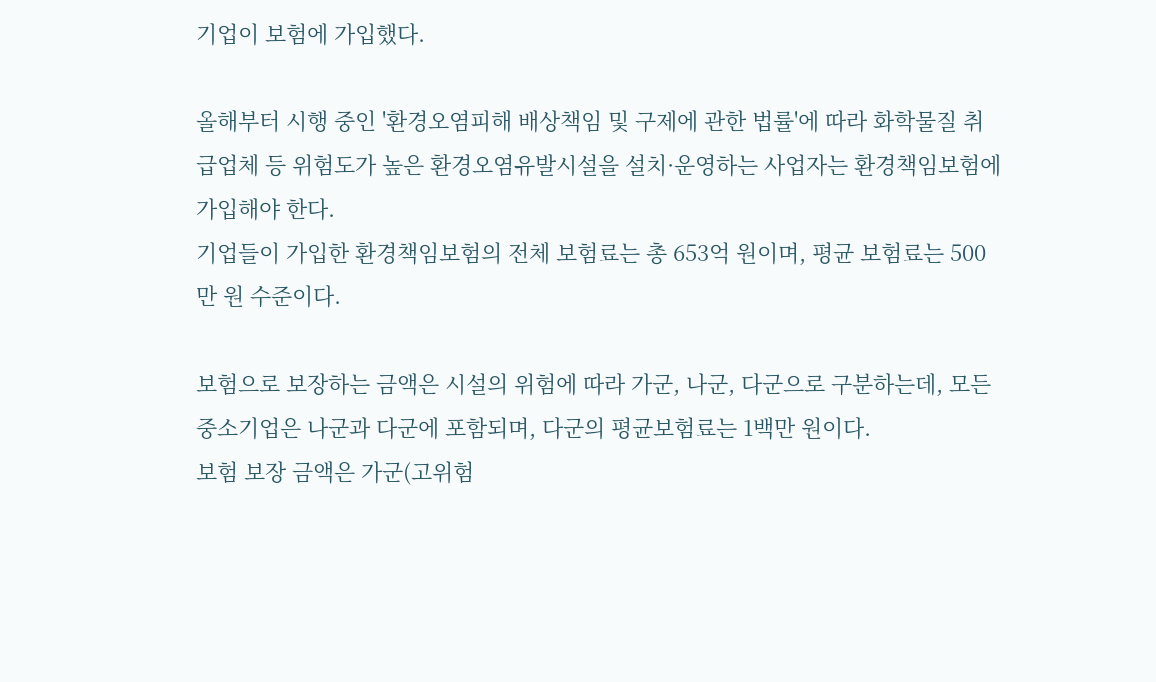기업이 보험에 가입했다.

올해부터 시행 중인 '환경오염피해 배상책임 및 구제에 관한 법률'에 따라 화학물질 취급업체 등 위험도가 높은 환경오염유발시설을 설치·운영하는 사업자는 환경책임보험에 가입해야 한다.
기업들이 가입한 환경책임보험의 전체 보험료는 총 653억 원이며, 평균 보험료는 500만 원 수준이다.

보험으로 보장하는 금액은 시설의 위험에 따라 가군, 나군, 다군으로 구분하는데, 모든 중소기업은 나군과 다군에 포함되며, 다군의 평균보험료는 1백만 원이다.
보험 보장 금액은 가군(고위험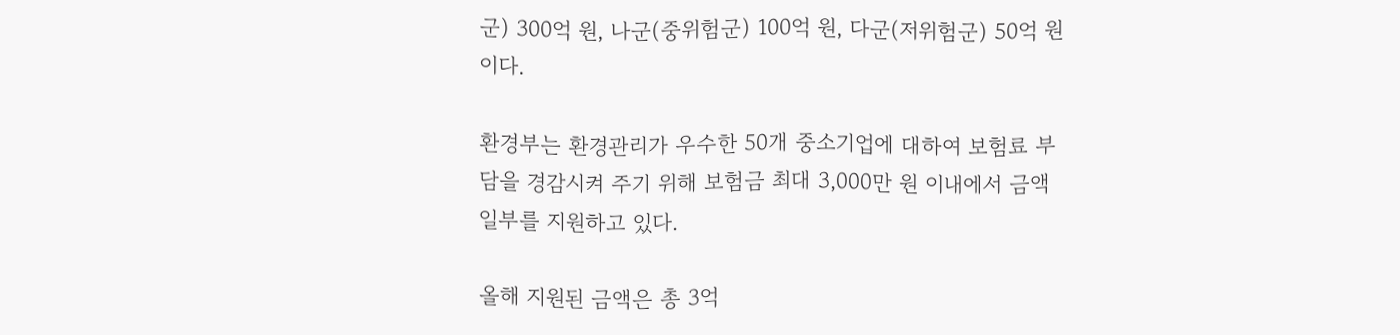군) 300억 원, 나군(중위험군) 100억 원, 다군(저위험군) 50억 원이다.

환경부는 환경관리가 우수한 50개 중소기업에 대하여 보험료 부담을 경감시켜 주기 위해 보험금 최대 3,000만 원 이내에서 금액 일부를 지원하고 있다.

올해 지원된 금액은 총 3억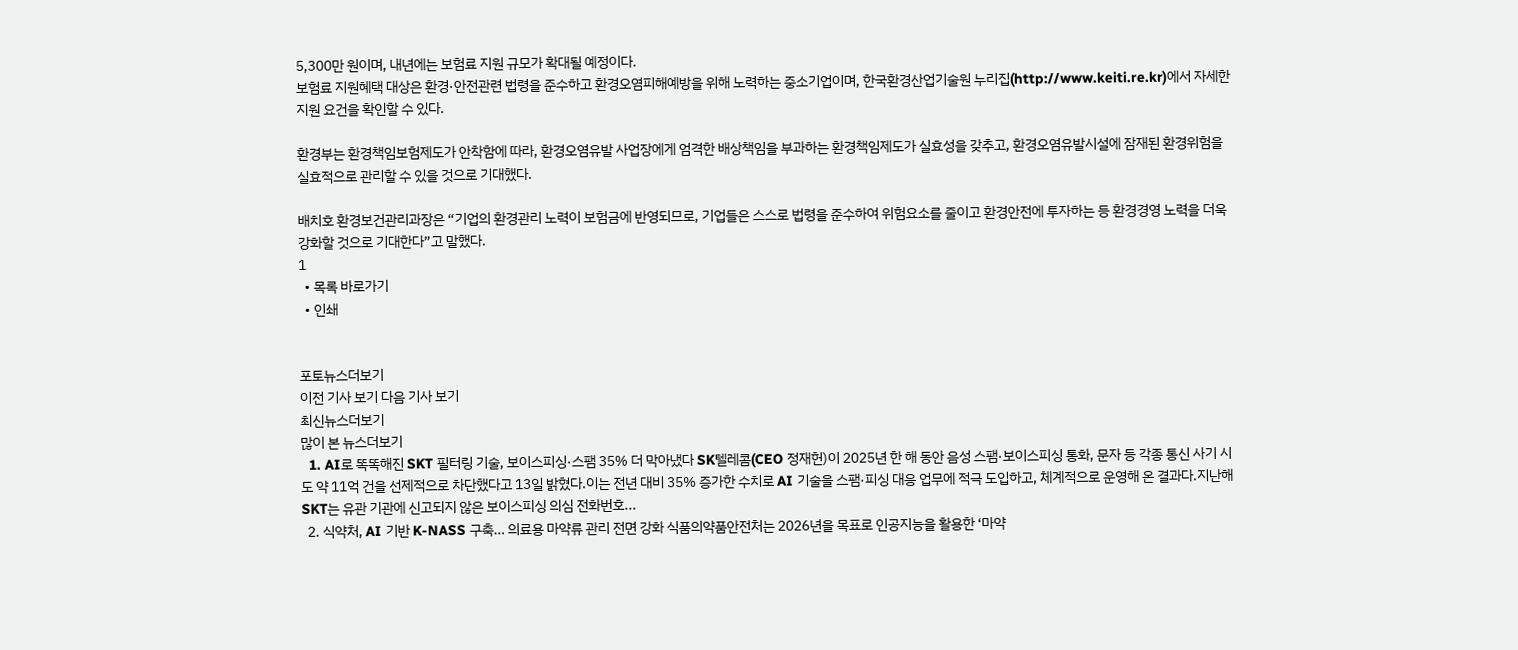5,300만 원이며, 내년에는 보험료 지원 규모가 확대될 예정이다.
보험료 지원혜택 대상은 환경·안전관련 법령을 준수하고 환경오염피해예방을 위해 노력하는 중소기업이며, 한국환경산업기술원 누리집(http://www.keiti.re.kr)에서 자세한 지원 요건을 확인할 수 있다.

환경부는 환경책임보험제도가 안착함에 따라, 환경오염유발 사업장에게 엄격한 배상책임을 부과하는 환경책임제도가 실효성을 갖추고, 환경오염유발시설에 잠재된 환경위험을 실효적으로 관리할 수 있을 것으로 기대했다.

배치호 환경보건관리과장은 “기업의 환경관리 노력이 보험금에 반영되므로, 기업들은 스스로 법령을 준수하여 위험요소를 줄이고 환경안전에 투자하는 등 환경경영 노력을 더욱 강화할 것으로 기대한다”고 말했다.
1
  • 목록 바로가기
  • 인쇄


포토뉴스더보기
이전 기사 보기 다음 기사 보기
최신뉴스더보기
많이 본 뉴스더보기
  1. AI로 똑똑해진 SKT 필터링 기술, 보이스피싱·스팸 35% 더 막아냈다 SK텔레콤(CEO 정재헌)이 2025년 한 해 동안 음성 스팸·보이스피싱 통화, 문자 등 각종 통신 사기 시도 약 11억 건을 선제적으로 차단했다고 13일 밝혔다.이는 전년 대비 35% 증가한 수치로 AI 기술을 스팸·피싱 대응 업무에 적극 도입하고, 체계적으로 운영해 온 결과다.지난해 SKT는 유관 기관에 신고되지 않은 보이스피싱 의심 전화번호...
  2. 식약처, AI 기반 K-NASS 구축… 의료용 마약류 관리 전면 강화 식품의약품안전처는 2026년을 목표로 인공지능을 활용한 ‘마약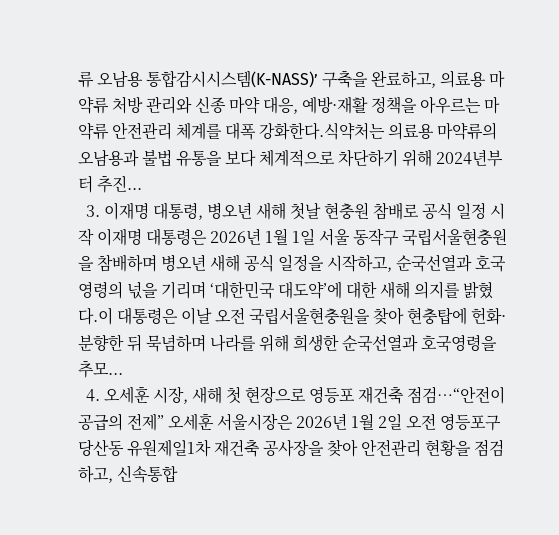류 오남용 통합감시시스템(K-NASS)’ 구축을 완료하고, 의료용 마약류 처방 관리와 신종 마약 대응, 예방·재활 정책을 아우르는 마약류 안전관리 체계를 대폭 강화한다.식약처는 의료용 마약류의 오남용과 불법 유통을 보다 체계적으로 차단하기 위해 2024년부터 추진...
  3. 이재명 대통령, 병오년 새해 첫날 현충원 참배로 공식 일정 시작 이재명 대통령은 2026년 1월 1일 서울 동작구 국립서울현충원을 참배하며 병오년 새해 공식 일정을 시작하고, 순국선열과 호국영령의 넋을 기리며 ‘대한민국 대도약’에 대한 새해 의지를 밝혔다.이 대통령은 이날 오전 국립서울현충원을 찾아 현충탑에 헌화·분향한 뒤 묵념하며 나라를 위해 희생한 순국선열과 호국영령을 추모...
  4. 오세훈 시장, 새해 첫 현장으로 영등포 재건축 점검…“안전이 공급의 전제” 오세훈 서울시장은 2026년 1월 2일 오전 영등포구 당산동 유원제일1차 재건축 공사장을 찾아 안전관리 현황을 점검하고, 신속통합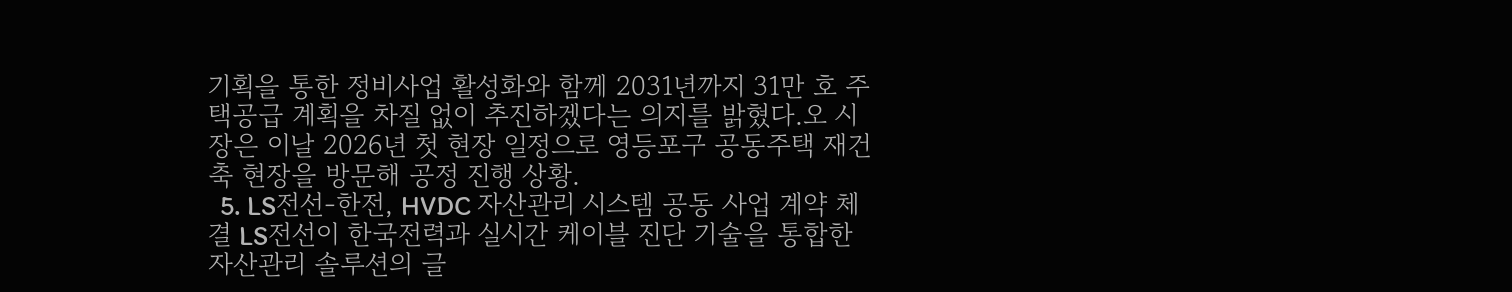기획을 통한 정비사업 활성화와 함께 2031년까지 31만 호 주택공급 계획을 차질 없이 추진하겠다는 의지를 밝혔다.오 시장은 이날 2026년 첫 현장 일정으로 영등포구 공동주택 재건축 현장을 방문해 공정 진행 상황.
  5. LS전선-한전, HVDC 자산관리 시스템 공동 사업 계약 체결 LS전선이 한국전력과 실시간 케이블 진단 기술을 통합한 자산관리 솔루션의 글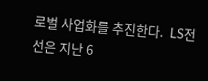로벌 사업화를 추진한다.  LS전선은 지난 6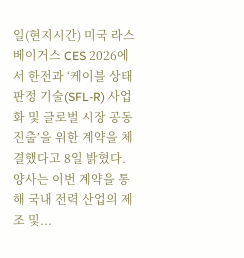일(현지시간) 미국 라스베이거스 CES 2026에서 한전과 ‘케이블 상태 판정 기술(SFL-R) 사업화 및 글로벌 시장 공동 진출’을 위한 계약을 체결했다고 8일 밝혔다.  양사는 이번 계약을 통해 국내 전력 산업의 제조 및...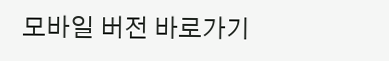모바일 버전 바로가기